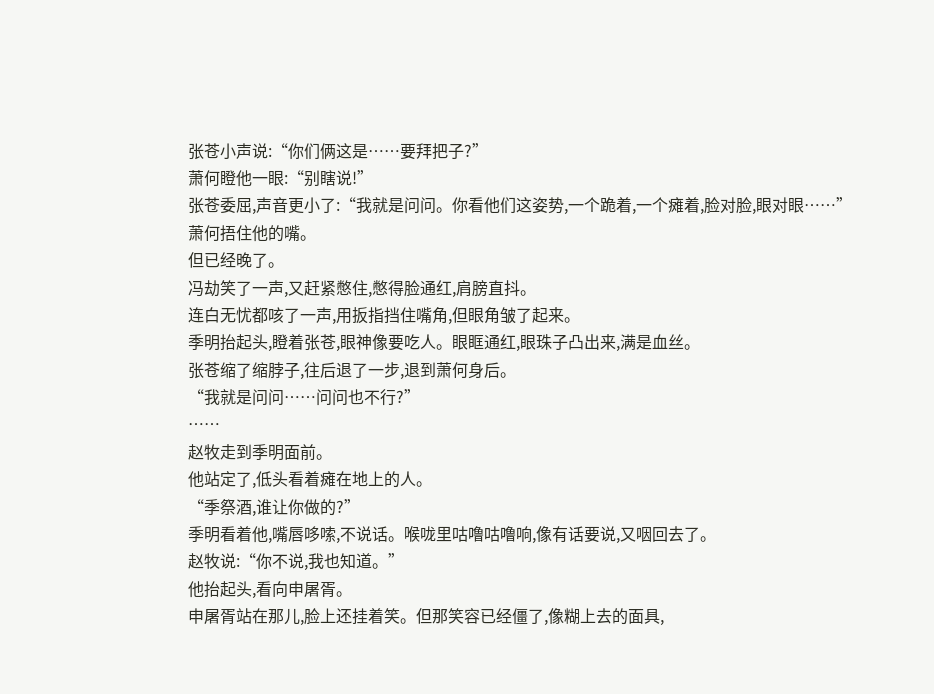张苍小声说:“你们俩这是……要拜把子?”
萧何瞪他一眼:“别瞎说!”
张苍委屈,声音更小了:“我就是问问。你看他们这姿势,一个跪着,一个瘫着,脸对脸,眼对眼……”
萧何捂住他的嘴。
但已经晚了。
冯劫笑了一声,又赶紧憋住,憋得脸通红,肩膀直抖。
连白无忧都咳了一声,用扳指挡住嘴角,但眼角皱了起来。
季明抬起头,瞪着张苍,眼神像要吃人。眼眶通红,眼珠子凸出来,满是血丝。
张苍缩了缩脖子,往后退了一步,退到萧何身后。
“我就是问问……问问也不行?”
……
赵牧走到季明面前。
他站定了,低头看着瘫在地上的人。
“季祭酒,谁让你做的?”
季明看着他,嘴唇哆嗦,不说话。喉咙里咕噜咕噜响,像有话要说,又咽回去了。
赵牧说:“你不说,我也知道。”
他抬起头,看向申屠胥。
申屠胥站在那儿,脸上还挂着笑。但那笑容已经僵了,像糊上去的面具,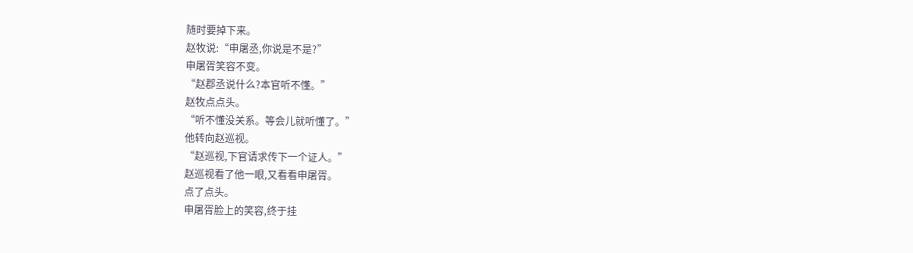随时要掉下来。
赵牧说:“申屠丞,你说是不是?”
申屠胥笑容不变。
“赵郡丞说什么?本官听不懂。”
赵牧点点头。
“听不懂没关系。等会儿就听懂了。”
他转向赵巡视。
“赵巡视,下官请求传下一个证人。”
赵巡视看了他一眼,又看看申屠胥。
点了点头。
申屠胥脸上的笑容,终于挂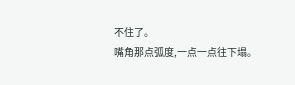不住了。
嘴角那点弧度,一点一点往下塌。